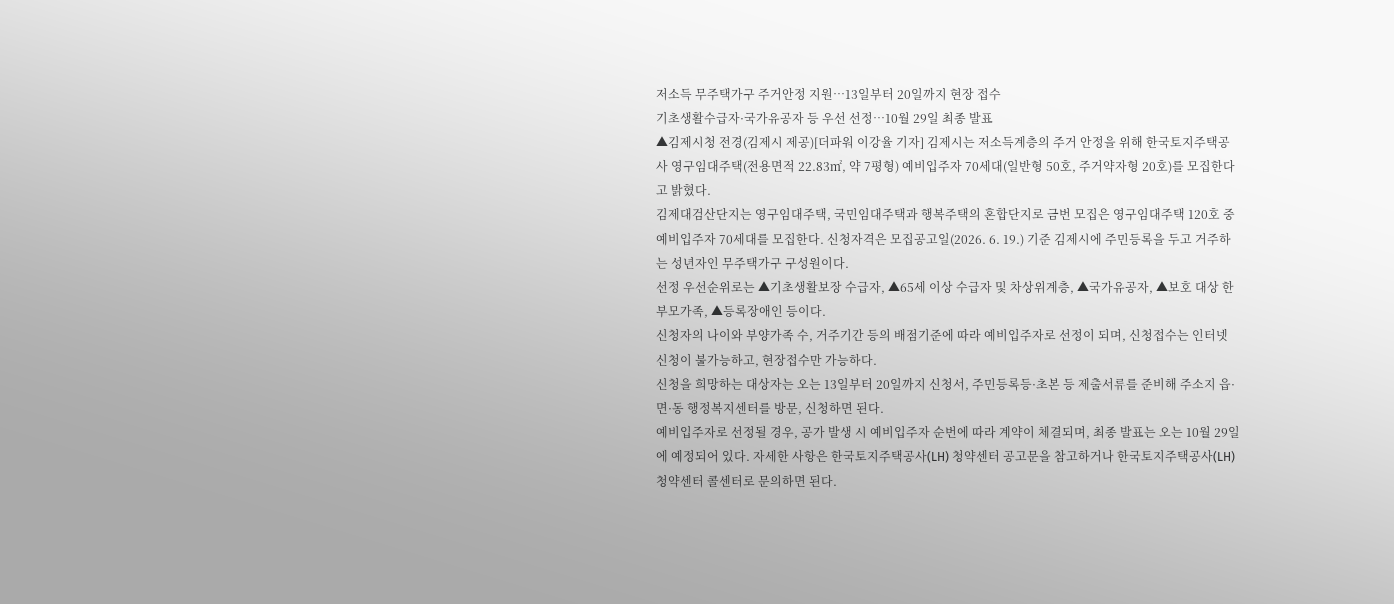저소득 무주택가구 주거안정 지원…13일부터 20일까지 현장 접수
기초생활수급자·국가유공자 등 우선 선정…10월 29일 최종 발표
▲김제시청 전경(김제시 제공)[더파워 이강율 기자] 김제시는 저소득계층의 주거 안정을 위해 한국토지주택공사 영구임대주택(전용면적 22.83㎡, 약 7평형) 예비입주자 70세대(일반형 50호, 주거약자형 20호)를 모집한다고 밝혔다.
김제대검산단지는 영구임대주택, 국민임대주택과 행복주택의 혼합단지로 금번 모집은 영구임대주택 120호 중 예비입주자 70세대를 모집한다. 신청자격은 모집공고일(2026. 6. 19.) 기준 김제시에 주민등록을 두고 거주하는 성년자인 무주택가구 구성원이다.
선정 우선순위로는 ▲기초생활보장 수급자, ▲65세 이상 수급자 및 차상위계층, ▲국가유공자, ▲보호 대상 한부모가족, ▲등록장애인 등이다.
신청자의 나이와 부양가족 수, 거주기간 등의 배점기준에 따라 예비입주자로 선정이 되며, 신청접수는 인터넷 신청이 불가능하고, 현장접수만 가능하다.
신청을 희망하는 대상자는 오는 13일부터 20일까지 신청서, 주민등록등·초본 등 제출서류를 준비해 주소지 읍·면·동 행정복지센터를 방문, 신청하면 된다.
예비입주자로 선정될 경우, 공가 발생 시 예비입주자 순번에 따라 계약이 체결되며, 최종 발표는 오는 10월 29일에 예정되어 있다. 자세한 사항은 한국토지주택공사(LH) 청약센터 공고문을 참고하거나 한국토지주택공사(LH) 청약센터 콜센터로 문의하면 된다.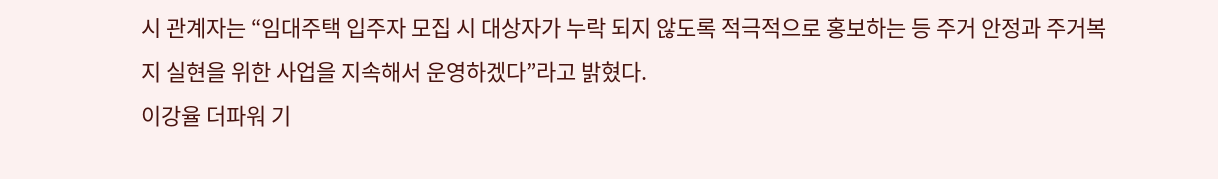시 관계자는 “임대주택 입주자 모집 시 대상자가 누락 되지 않도록 적극적으로 홍보하는 등 주거 안정과 주거복지 실현을 위한 사업을 지속해서 운영하겠다”라고 밝혔다.
이강율 더파워 기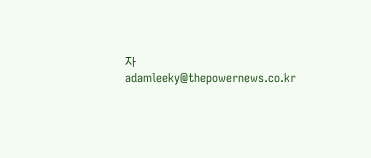자 adamleeky@thepowernews.co.kr